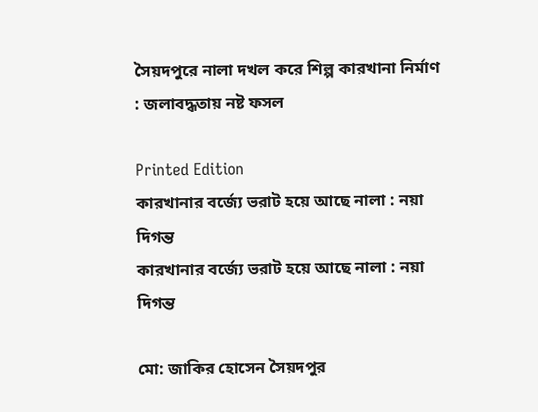সৈয়দপুরে নালা দখল করে শিল্প কারখানা নির্মাণ : জলাবদ্ধতায় নষ্ট ফসল

Printed Edition
কারখানার বর্জ্যে ভরাট হয়ে আছে নালা : নয়া দিগন্ত
কারখানার বর্জ্যে ভরাট হয়ে আছে নালা : নয়া দিগন্ত

মো: জাকির হোসেন সৈয়দপুর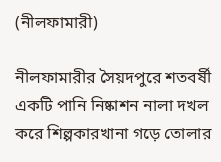(নীলফামারী)

নীলফামারীর সৈয়দপুরে শতবর্ষী একটি পানি নিষ্কাশন নালা দখল করে শিল্পকারখানা গড়ে তোলার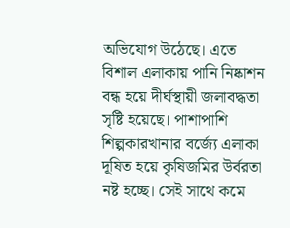অভিযোগ উঠেছে। এতে বিশাল এলাকায় পানি নিষ্কাশন বন্ধ হয়ে দীর্ঘস্থায়ী জলাবদ্ধতা সৃষ্টি হয়েছে। পাশাপাশি শিল্পকারখানার বর্জ্যে এলাকা দূষিত হয়ে কৃষিজমির উর্বরতা নষ্ট হচ্ছে। সেই সাথে কমে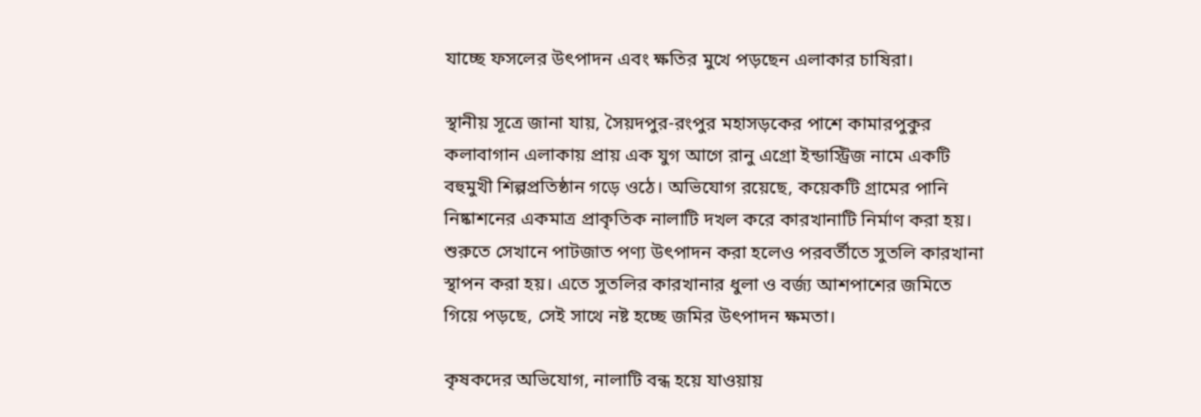যাচ্ছে ফসলের উৎপাদন এবং ক্ষতির মুখে পড়ছেন এলাকার চাষিরা।

স্থানীয় সূত্রে জানা যায়, সৈয়দপুর-রংপুর মহাসড়কের পাশে কামারপুকুর কলাবাগান এলাকায় প্রায় এক যুগ আগে রানু এগ্রো ইন্ডাস্ট্রিজ নামে একটি বহুমুখী শিল্পপ্রতিষ্ঠান গড়ে ওঠে। অভিযোগ রয়েছে, কয়েকটি গ্রামের পানি নিষ্কাশনের একমাত্র প্রাকৃতিক নালাটি দখল করে কারখানাটি নির্মাণ করা হয়। শুরুতে সেখানে পাটজাত পণ্য উৎপাদন করা হলেও পরবর্তীতে সুতলি কারখানা স্থাপন করা হয়। এতে সুতলির কারখানার ধুলা ও বর্জ্য আশপাশের জমিতে গিয়ে পড়ছে, সেই সাথে নষ্ট হচ্ছে জমির উৎপাদন ক্ষমতা।

কৃষকদের অভিযোগ, নালাটি বন্ধ হয়ে যাওয়ায়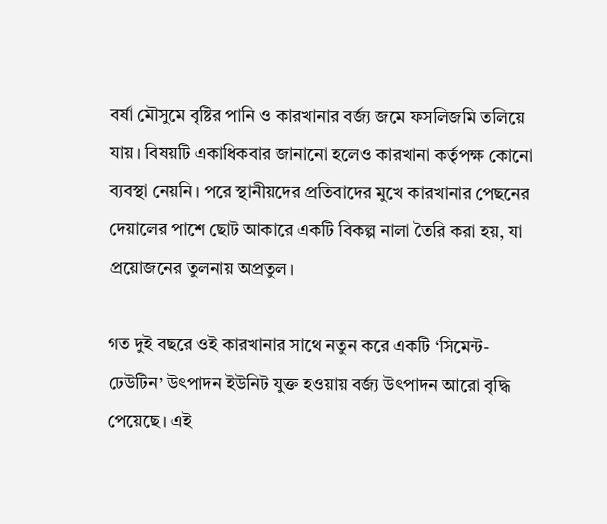বর্ষা মৌসুমে বৃষ্টির পানি ও কারখানার বর্জ্য জমে ফসলিজমি তলিয়ে যায়। বিষয়টি একাধিকবার জানানো হলেও কারখানা কর্তৃপক্ষ কোনো ব্যবস্থা নেয়নি। পরে স্থানীয়দের প্রতিবাদের মুখে কারখানার পেছনের দেয়ালের পাশে ছোট আকারে একটি বিকল্প নালা তৈরি করা হয়, যা প্রয়োজনের তুলনায় অপ্রতুল।

গত দুই বছরে ওই কারখানার সাথে নতুন করে একটি ‘সিমেন্ট-ঢেউটিন’ উৎপাদন ইউনিট যুক্ত হওয়ায় বর্জ্য উৎপাদন আরো বৃদ্ধি পেয়েছে। এই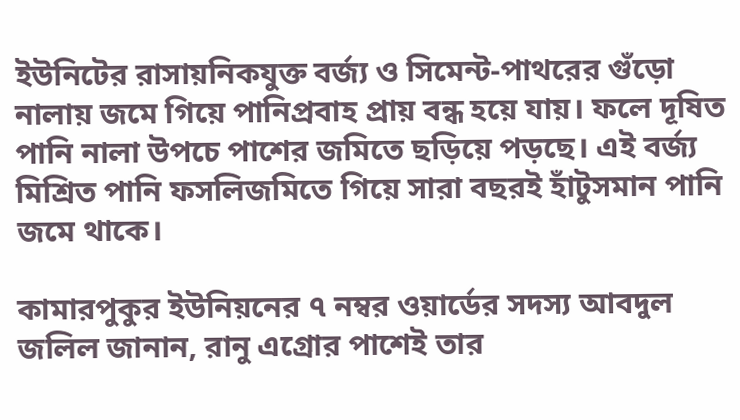ইউনিটের রাসায়নিকযুক্ত বর্জ্য ও সিমেন্ট-পাথরের গুঁড়ো নালায় জমে গিয়ে পানিপ্রবাহ প্রায় বন্ধ হয়ে যায়। ফলে দূষিত পানি নালা উপচে পাশের জমিতে ছড়িয়ে পড়ছে। এই বর্জ্য মিশ্রিত পানি ফসলিজমিতে গিয়ে সারা বছরই হাঁটুসমান পানি জমে থাকে।

কামারপুকুর ইউনিয়নের ৭ নম্বর ওয়ার্ডের সদস্য আবদুল জলিল জানান, রানু এগ্রোর পাশেই তার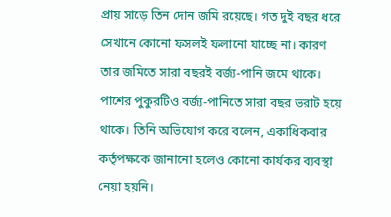প্রায় সাড়ে তিন দোন জমি রয়েছে। গত দুই বছর ধরে সেখানে কোনো ফসলই ফলানো যাচ্ছে না। কারণ তার জমিতে সারা বছরই বর্জ্য-পানি জমে থাকে। পাশের পুকুরটিও বর্জ্য-পানিতে সারা বছর ভরাট হয়ে থাকে। তিনি অভিযোগ করে বলেন, একাধিকবার কর্তৃপক্ষকে জানানো হলেও কোনো কার্যকর ব্যবস্থা নেয়া হয়নি।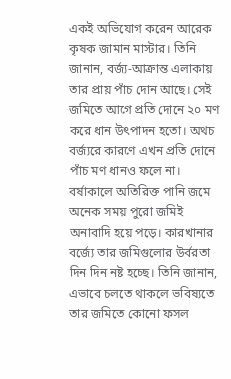একই অভিযোগ করেন আরেক কৃষক জামান মাস্টার। তিনি জানান, বর্জ্য-আক্রান্ত এলাকায় তার প্রায় পাঁচ দোন আছে। সেই জমিতে আগে প্রতি দোনে ২০ মণ করে ধান উৎপাদন হতো। অথচ বর্জ্যরে কারণে এখন প্রতি দোনে পাঁচ মণ ধানও ফলে না। বর্ষাকালে অতিরিক্ত পানি জমে অনেক সময় পুরো জমিই অনাবাদি হয়ে পড়ে। কারখানার বর্জ্যে তার জমিগুলোর উর্বরতা দিন দিন নষ্ট হচ্ছে। তিনি জানান, এভাবে চলতে থাকলে ভবিষ্যতে তার জমিতে কোনো ফসল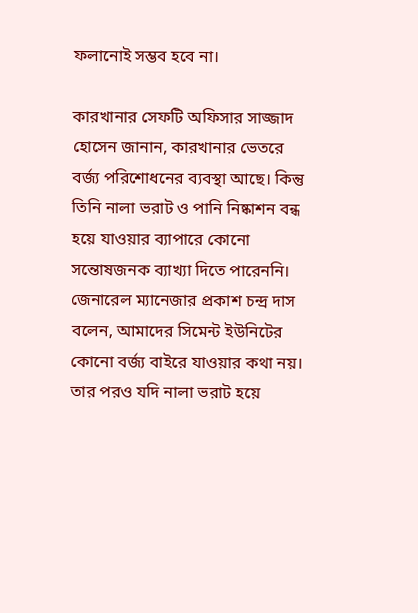ফলানোই সম্ভব হবে না।

কারখানার সেফটি অফিসার সাজ্জাদ হোসেন জানান, কারখানার ভেতরে বর্জ্য পরিশোধনের ব্যবস্থা আছে। কিন্তু তিনি নালা ভরাট ও পানি নিষ্কাশন বন্ধ হয়ে যাওয়ার ব্যাপারে কোনো সন্তোষজনক ব্যাখ্যা দিতে পারেননি। জেনারেল ম্যানেজার প্রকাশ চন্দ্র দাস বলেন, আমাদের সিমেন্ট ইউনিটের কোনো বর্জ্য বাইরে যাওয়ার কথা নয়। তার পরও যদি নালা ভরাট হয়ে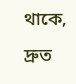থাকে, দ্রুত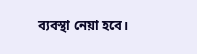ব্যবস্থা নেয়া হবে।